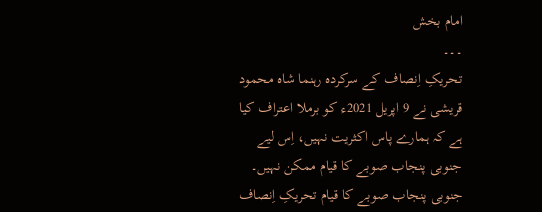امام بخش
۔۔۔
تحریکِ اِنصاف کے سرکردہ رہنما شاہ محمود قریشی نے 9 اپریل 2021ء کو برملا اعتراف کیا ہے کہ ہمارے پاس اکثریت نہیں، اِس لیے جنوبی پنجاب صوبے کا قیام ممکن نہیں۔ جنوبی پنجاب صوبے کا قیام تحریکِ اِنصاف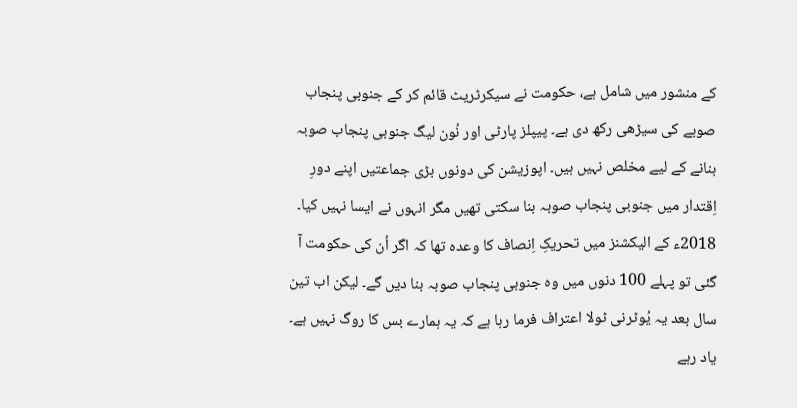کے منشور میں شامل ہے، حکومت نے سیکرٹریٹ قائم کر کے جنوبی پنجاب صوبے کی سیڑھی رکھ دی ہے۔ پیپلز پارٹی اور نُون لیگ جنوبی پنجاب صوبہ بنانے کے لیے مخلص نہیں ہیں۔ اپوزیشن کی دونوں بڑی جماعتیں اپنے دورِ اِقتدار میں جنوبی پنجاب صوبہ بنا سکتی تھیں مگر انہوں نے ایسا نہیں کیا۔
2018ء کے الیکشنز میں تحریکِ اِنصاف کا وعدہ تھا کہ اگر اُن کی حکومت آ گئی تو پہلے 100 دنوں میں وہ جنوبی پنجاب صوبہ بنا دیں گے۔ لیکن اب تین سال بعد یہ یُوٹرنی ٹولا اعتراف فرما رہا ہے کہ یہ ہمارے بس کا روگ نہیں ہے۔
یاد رہے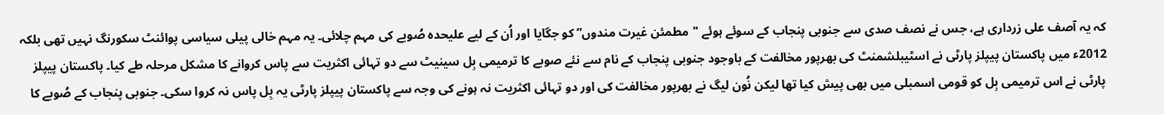کہ یہ آصف علی زرداری ہے، جس نے نصف صدی سے جنوبی پنجاب کے سوئے ہوئے "مطمئن غیرت مندوں” کو جگایا اور اُن کے لیے علیحدہ صُوبے کی مہم چلائی۔ یہ مہم خالی پیلی سیاسی پوائنٹ سکورنگ نہیں تھی بلکہ 2012ء میں پاکستان پیپلز پارٹی نے اسٹیبلشمنٹ کی بھرپور مخالفت کے باوجود جنوبی پنجاب کے نام سے نئے صوبے کا ترمیمی بِل سینیٹ سے دو تہائی اکثریت سے پاس کروانے کا مشکل مرحلہ طے کیا۔ پاکستان پیپلز پارٹی نے اس ترمیمی بِل کو قومی اسمبلی میں بھی پیش کیا تھا لیکن نُون لیگ نے بھرپور مخالفت کی اور دو تہائی اکثریت نہ ہونے کی وجہ سے پاکستان پیپلز پارٹی یہ بِل پاس نہ کروا سکی۔ جنوبی پنجاب کے صُوبے کا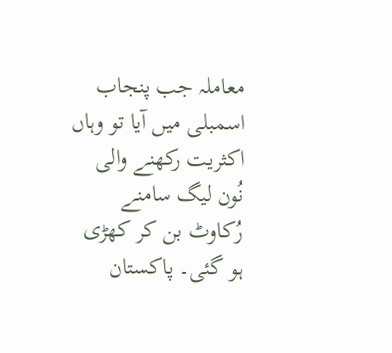معاملہ جب پنجاب اسمبلی میں آیا تو وہاں اکثریت رکھنے والی نُون لیگ سامنے رُکاوٹ بن کر کھڑی ہو گئی۔ پاکستان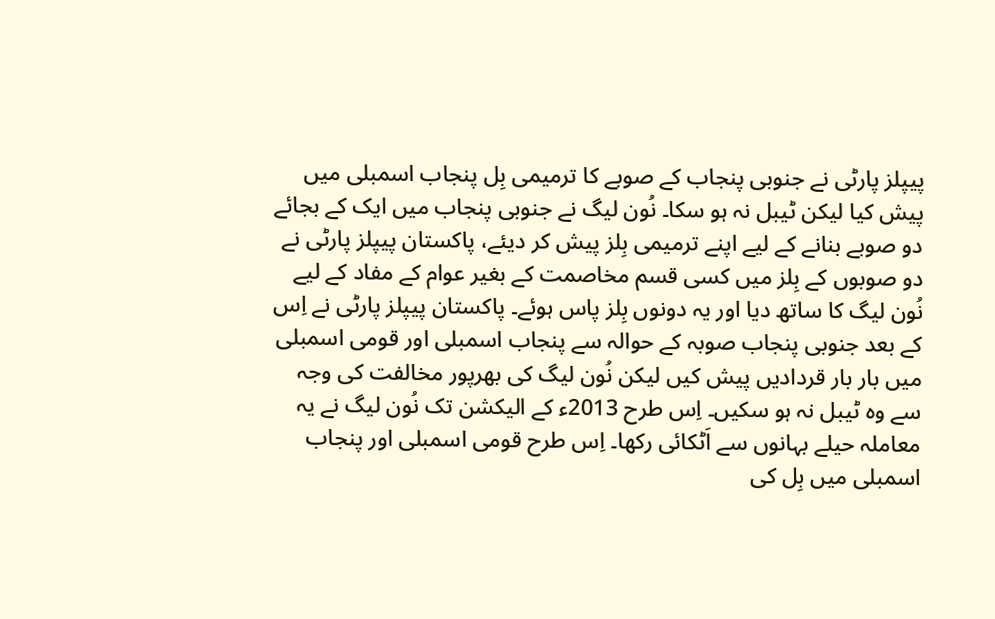پیپلز پارٹی نے جنوبی پنجاب کے صوبے کا ترمیمی بِل پنجاب اسمبلی میں پیش کیا لیکن ٹیبل نہ ہو سکا۔ نُون لیگ نے جنوبی پنجاب میں ایک کے بجائے دو صوبے بنانے کے لیے اپنے ترمیمی بِلز پیش کر دیئے، پاکستان پیپلز پارٹی نے دو صوبوں کے بِلز میں کسی قسم مخاصمت کے بغیر عوام کے مفاد کے لیے نُون لیگ کا ساتھ دیا اور یہ دونوں بِلز پاس ہوئے۔ پاکستان پیپلز پارٹی نے اِس کے بعد جنوبی پنجاب صوبہ کے حوالہ سے پنجاب اسمبلی اور قومی اسمبلی میں بار بار قردادیں پیش کیں لیکن نُون لیگ کی بھرپور مخالفت کی وجہ سے وہ ٹیبل نہ ہو سکیں۔ اِس طرح 2013ء کے الیکشن تک نُون لیگ نے یہ معاملہ حیلے بہانوں سے اَٹکائی رکھا۔ اِس طرح قومی اسمبلی اور پنجاب اسمبلی میں بِل کی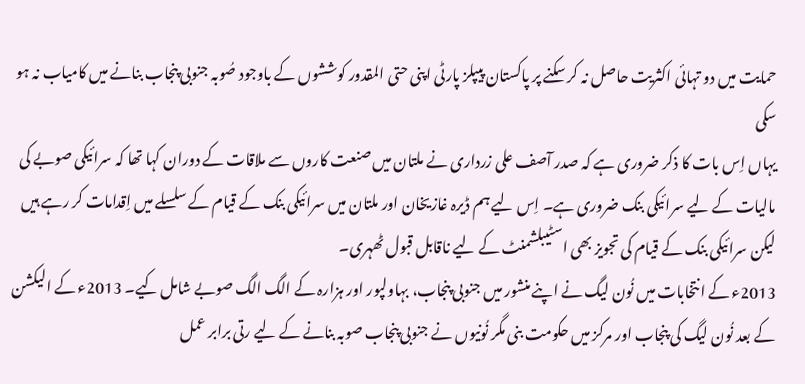حمایت میں دو تہائی اکثریت حاصل نہ کر سکنے پر پاکستان پیپلز پارٹی اپنی حتی المقدور کوششوں کے باوجود صُوبہ جنوبی پنجاب بنانے میں کامیاب نہ ہو سکی
یہاں اِس بات کا ذکر ضروری ہے کہ صدر آصف علی زرداری نے ملتان میں صنعت کاروں سے ملاقات کے دوران کہا تھا کہ سرائیکی صوبے کی مالیات کے لیے سرائیکی بنک ضروری ہے۔ اِس لیے ہم ڈیرہ غازیخان اور ملتان میں سرائیکی بنک کے قیام کے سلسلے میں اِقدامات کر رہے ہیں لیکن سرائیکی بنک کے قیام کی تجویز بھی اسٹیبلشمنٹ کے لیے ناقابل قبول ٹھہری۔
2013ء کے انتخابات میں نُون لیگ نے اپنے منشور میں جنوبی پنجاب، بہاولپور اور ہزارہ کے الگ الگ صوبے شامل کیے۔ 2013ء کے الیکشن کے بعد نُون لیگ کی پنجاب اور مرکز میں حکومت بنی مگر نُونیوں نے جنوبی پنجاب صوبہ بنانے کے لیے رتی برابر عمل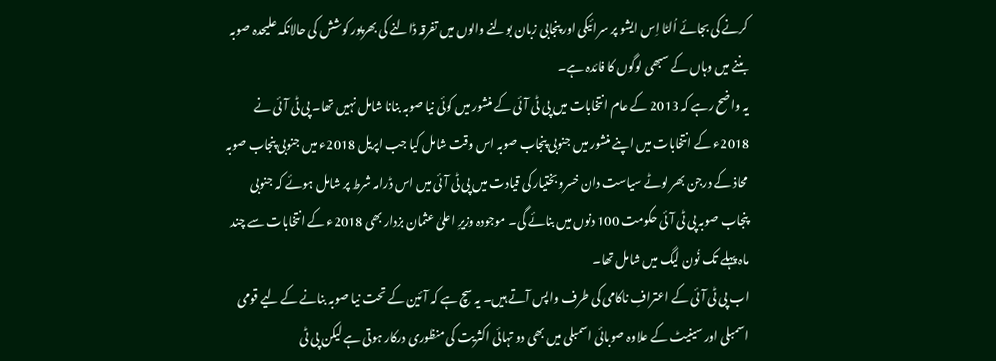کرنے کی بجائے اُلٹا اِس ایشو پر سرائیکی اور پنجابی زبان بولنے والوں میں تفرقہ ڈالنے کی بھرپور کوشش کی حالانکہ علیحدہ صوبہ بننے میں وہاں کے سبھی لوگوں کا فائدہ ہے۔
یہ واضح رہے کہ 2013 کے عام انتخابات میں پی ٹی آئی کے منشور میں کوئی نیا صوبہ بنانا شامل نہیں تھا۔ پی ٹی آئی نے 2018ء کے انتخابات میں اپنے منشور میں جنوبی پنجاب صوبہ اس وقت شامل کیا جب اپریل 2018ء میں جنوبی پنجاب صوبہ محاذ کے درجن بھر لوٹے سیاست دان خسرو بختیار کی قیادت میں پی ٹی آئی میں اس ڈرامہ شرط پر شامل ہوئے کہ جنوبی پنجاب صوبہ پی ٹی آئی حکومت 100 دنوں میں بنائے گی۔ موجودہ وزیرِ اعلیٰ عثمان بزدار بھی 2018ء کے انتخابات سے چند ماہ پہلے تک نُون لیگ میں شامل تھا۔
اب پی ٹی آئی کے اعترافِ ناکامی کی طرف واپس آتے ہیں۔ یہ سچ ہے کہ آئین کے تحت نیا صوبہ بنانے کے لیے قومی اسمبلی اور سینیٹ کے علاوہ صوبائی اسمبلی میں بھی دو تہائی اکثریت کی منظوری درکار ہوتی ہے لیکن پی ٹی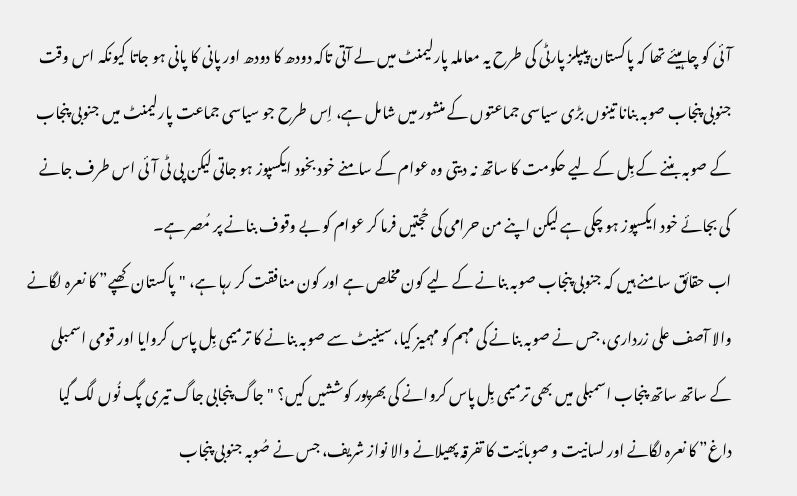آئی کو چاہیئے تھا کہ پاکستان پیپلز پارٹی کی طرح یہ معاملہ پارلیمنٹ میں لے آتی تاکہ دودھ کا دودھ اور پانی کا پانی ہو جاتا کیونکہ اس وقت جنوبی پنجاب صوبہ بنانا تینوں بڑی سیاسی جماعتوں کے منشور میں شامل ہے، اِس طرح جو سیاسی جماعت پارلیمنٹ میں جنوبی پنجاب کے صوبہ بننے کے بِل کے لیے حکومت کا ساتھ نہ دیتی وہ عوام کے سامنے خود بخود ایکسپوز ہو جاتی لیکن پی ٹی آئی اس طرف جانے کی بجائے خود ایکسپوز ہو چکی ہے لیکن اپنے من حرامی کی حُجتیں فرما کر عوام کو بے وقوف بنانے پر مُصر ہے۔
اب حقائق سامنے ہیں کہ جنوبی پنجاب صوبہ بنانے کے لیے کون مخلص ہے اور کون منافقت کر رہا ہے، "پاکستان کھپے” کا نعرہ لگانے والا آصف علی زرداری، جس نے صوبہ بنانے کی مہم کو مہمیز کیا، سینیٹ سے صوبہ بنانے کا ترمیمی بِل پاس کروایا اور قومی اسمبلی کے ساتھ ساتھ پنجاب اسمبلی میں بھی ترمیمی بِل پاس کروانے کی بھرپور کوششیں کیں؟ "جاگ پنجابی جاگ تیری پگ نُوں لگ گیا داغ” کا نعرہ لگانے اور لسانیت و صوبائیت کا تفرقہ پھیلانے والا نواز شریف، جس نے صُوبہ جنوبی پنجاب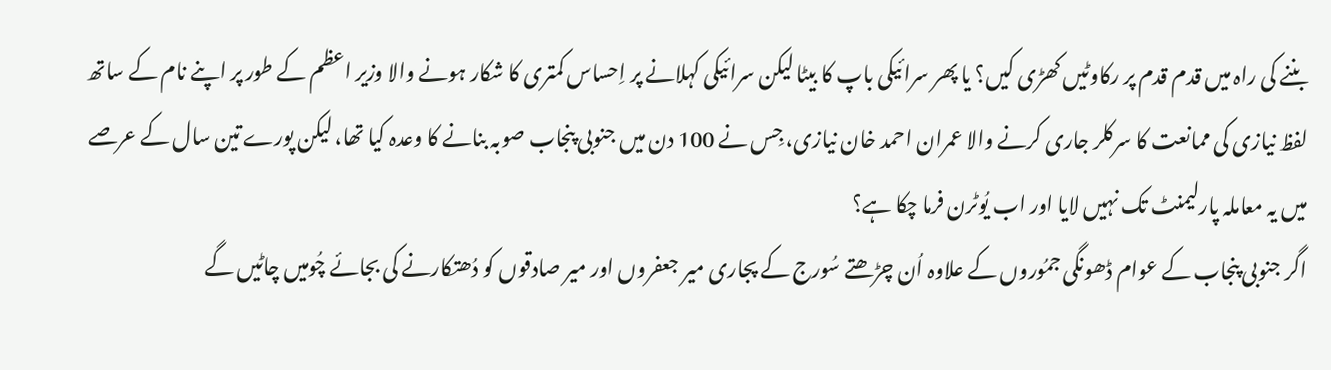بننے کی راہ میں قدم قدم پر رکاوٹیں کھڑی کیں؟ یا پھر سرائیکی باپ کا بیٹا لیکن سرائیکی کہلانے پر اِحساس کمتری کا شکار ہونے والا وزیر اعظم کے طور پر اپنے نام کے ساتھ لفظ نیازی کی ممانعت کا سرکلر جاری کرنے والا عمران احمد خان نیازی، جِس نے 100 دن میں جنوبی پنجاب صوبہ بنانے کا وعدہ کیا تھا، لیکن پورے تین سال کے عرصے میں یہ معاملہ پارلیمنٹ تک نہیں لایا اور اب یُوٹرن فرما چکا ہے؟
اگر جنوبی پنجاب کے عوام ڈھونگی جمُوروں کے علاوہ اُن چڑھتے سُورج کے پجاری میر جعفروں اور میر صادقوں کو دُھتکارنے کی بجائے چُومیں چاٹیں گے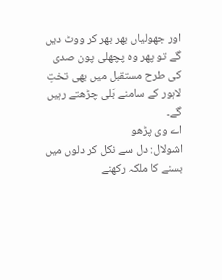اور جھولیاں بھر بھر کر ووٹ دیں گے تو پھر وہ پچھلی پون صدی کی طرح مستقبل میں بھی تختِ لاہور کے سامنے بَلی چڑھتے رہیں گے۔
اے وی پڑھو
اشولال: دل سے نکل کر دلوں میں بسنے کا ملکہ رکھنے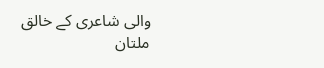والی شاعری کے خالق
ملتان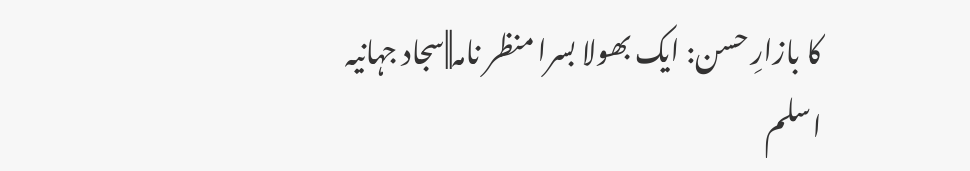کا بازارِ حسن: ایک بھولا بسرا منظر نامہ||سجاد جہانیہ
اسلم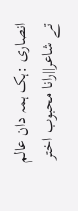انصاری :ہک ہمہ دان عالم تے شاعر||رانا محبوب اختر